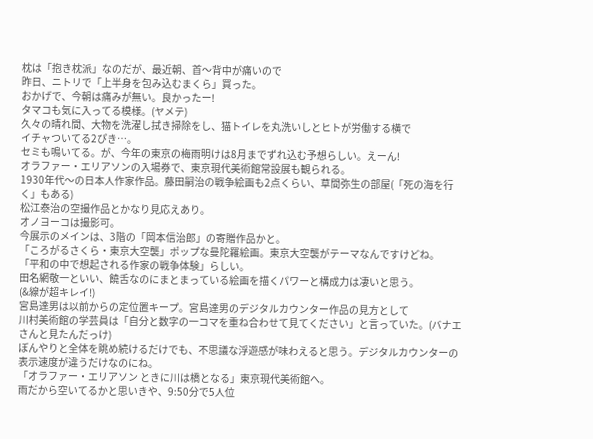枕は「抱き枕派」なのだが、最近朝、首〜背中が痛いので
昨日、ニトリで「上半身を包み込むまくら」買った。
おかげで、今朝は痛みが無い。良かったー!
タマコも気に入ってる模様。(ヤメテ)
久々の晴れ間、大物を洗濯し拭き掃除をし、猫トイレを丸洗いしとヒトが労働する横で
イチャついてる2ぴき…。
セミも鳴いてる。が、今年の東京の梅雨明けは8月までずれ込む予想らしい。えーん!
オラファー・エリアソンの入場券で、東京現代美術館常設展も観られる。
1930年代〜の日本人作家作品。藤田嗣治の戦争絵画も2点くらい、草間弥生の部屋(「死の海を行く」もある)
松江泰治の空撮作品とかなり見応えあり。
オノヨーコは撮影可。
今展示のメインは、3階の「岡本信治郎」の寄贈作品かと。
「ころがるさくら・東京大空襲」ポップな曼陀羅絵画。東京大空襲がテーマなんですけどね。
「平和の中で想起される作家の戦争体験」らしい。
田名網敬一といい、饒舌なのにまとまっている絵画を描くパワーと構成力は凄いと思う。
(&線が超キレイ!)
宮島達男は以前からの定位置キープ。宮島達男のデジタルカウンター作品の見方として
川村美術館の学芸員は「自分と数字の一コマを重ね合わせて見てください」と言っていた。(バナエさんと見たんだっけ)
ぼんやりと全体を眺め続けるだけでも、不思議な浮遊感が味わえると思う。デジタルカウンターの表示速度が違うだけなのにね。
「オラファー・エリアソン ときに川は橋となる」東京現代美術館へ。
雨だから空いてるかと思いきや、9:50分で5人位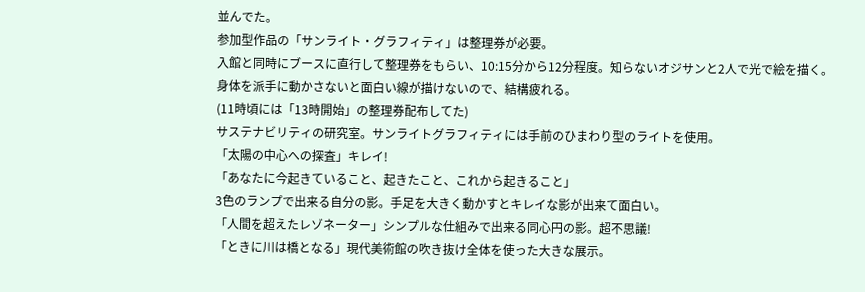並んでた。
参加型作品の「サンライト・グラフィティ」は整理券が必要。
入館と同時にブースに直行して整理券をもらい、10:15分から12分程度。知らないオジサンと2人で光で絵を描く。
身体を派手に動かさないと面白い線が描けないので、結構疲れる。
(11時頃には「13時開始」の整理券配布してた)
サステナビリティの研究室。サンライトグラフィティには手前のひまわり型のライトを使用。
「太陽の中心への探査」キレイ!
「あなたに今起きていること、起きたこと、これから起きること」
3色のランプで出来る自分の影。手足を大きく動かすとキレイな影が出来て面白い。
「人間を超えたレゾネーター」シンプルな仕組みで出来る同心円の影。超不思議!
「ときに川は橋となる」現代美術館の吹き抜け全体を使った大きな展示。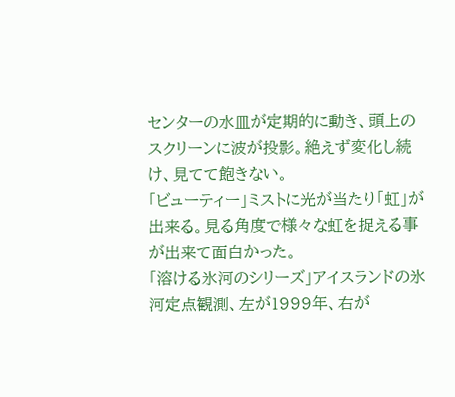センターの水皿が定期的に動き、頭上のスクリーンに波が投影。絶えず変化し続け、見てて飽きない。
「ビューティー」ミストに光が当たり「虹」が出来る。見る角度で様々な虹を捉える事が出来て面白かった。
「溶ける氷河のシリーズ」アイスランドの氷河定点観測、左が1999年、右が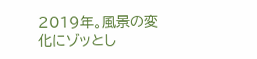2019年。風景の変化にゾッとし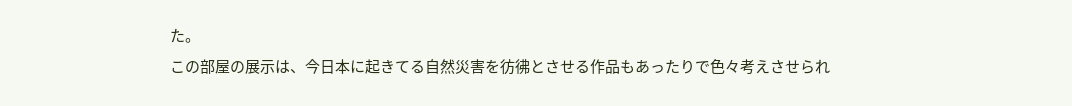た。
この部屋の展示は、今日本に起きてる自然災害を彷彿とさせる作品もあったりで色々考えさせられ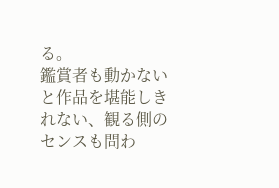る。
鑑賞者も動かないと作品を堪能しきれない、観る側のセンスも問わ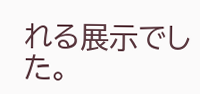れる展示でした。